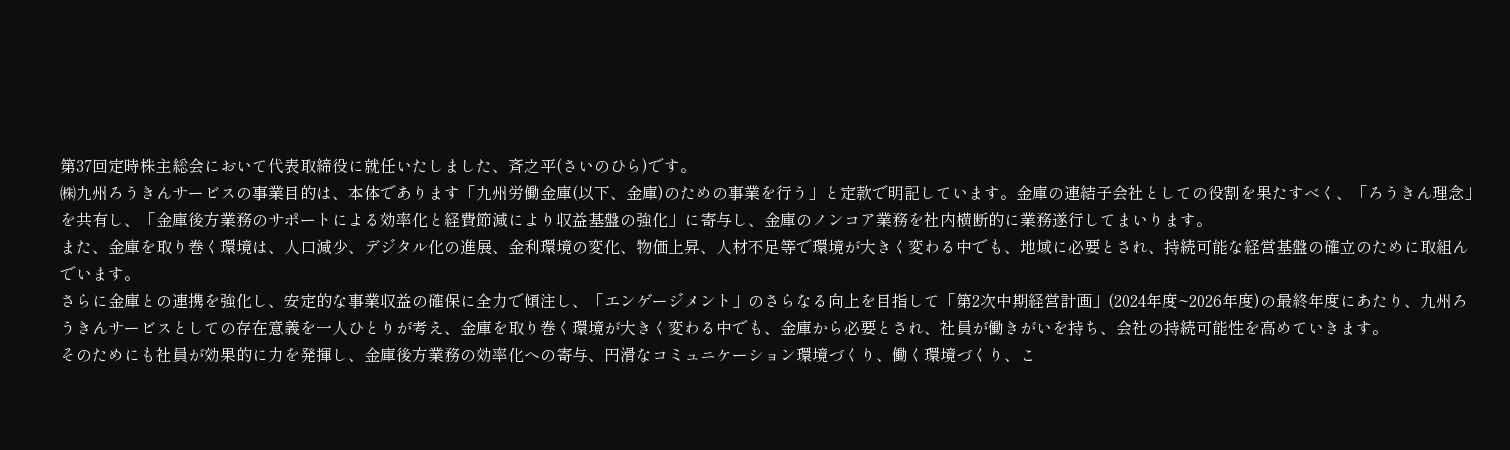第37回定時株主総会において代表取締役に就任いたしました、斉之平(さいのひら)です。
㈱九州ろうきんサービスの事業目的は、本体であります「九州労働金庫(以下、金庫)のための事業を行う」と定款で明記しています。金庫の連結子会社としての役割を果たすべく、「ろうきん理念」を共有し、「金庫後方業務のサポートによる効率化と経費節減により収益基盤の強化」に寄与し、金庫のノンコア業務を社内横断的に業務遂行してまいります。
また、金庫を取り巻く環境は、人口減少、デジタル化の進展、金利環境の変化、物価上昇、人材不足等で環境が大きく変わる中でも、地域に必要とされ、持続可能な経営基盤の確立のために取組んでいます。
さらに金庫との連携を強化し、安定的な事業収益の確保に全力で傾注し、「エンゲージメント」のさらなる向上を目指して「第2次中期経営計画」(2024年度~2026年度)の最終年度にあたり、九州ろうきんサービスとしての存在意義を一人ひとりが考え、金庫を取り巻く環境が大きく変わる中でも、金庫から必要とされ、社員が働きがいを持ち、会社の持続可能性を高めていきます。
そのためにも社員が効果的に力を発揮し、金庫後方業務の効率化への寄与、円滑なコミュニケーション環境づくり、働く環境づくり、こ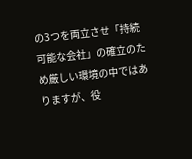の3つを両立させ「持続可能な会社」の確立のため厳しい環境の中ではありますが、役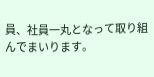員、社員一丸となって取り組んでまいります。